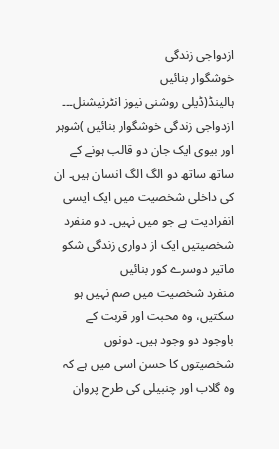ازدواجی زندگی
خوشگوار بنائیں
ہالینڈ(ڈیلی روشنی نیوز انٹرنیشنل۔۔۔ ازدواجی زندگی خوشگوار بنائیں )شوہر اور بیوی ایک جان دو قالب ہونے کے ساتھ ساتھ دو الگ الگ انسان ہیں۔ ان کی داخلی شخصیت میں ایک ایسی انفرادیت ہے جو میں نہیں۔ دو منفرد شخصیتیں ایک از دواری زندگی شكو ماتير دوسرے کور بنائیں
منفرد شخصیت میں صم نہیں ہو سکتیں، وہ محبت اور قربت کے باوجود دو وجود ہیں۔ دونوں شخصیتوں کا حسن اسی میں ہے کہ وہ گلاب اور چنبیلی کی طرح پروان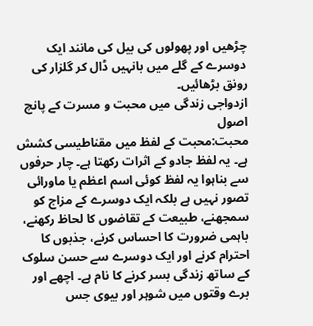چڑھیں اور پھولوں کی بیل کی مانند ایک دوسرے کے گلے میں بانہیں ڈال کر گلزار کی رونق بڑھائیں۔
ازدواجی زندگی میں محبت و مسرت کے پانچ اصول
محبت:محبت کے لفظ میں مقناطیسی کشش ہے۔ یہ لفظ جادو کے اثرات رکھتا ہے۔ چار حرفوں سے بناہوا یہ لفظ کوئی اسم اعظم یا ماورائی تصور نہیں ہے بلکہ ایک دوسرے کے مزاج کو سمجھنے، طبیعت کے تقاضوں کا لحاظ رکھنے، باہمی ضرورت کا احساس کرنے، جذبوں کا احترام کرنے اور ایک دوسرے سے حسن سلوک کے ساتھ زندگی بسر کرنے کا نام ہے۔ اچھے اور برے وقتوں میں شوہر اور بیوی جس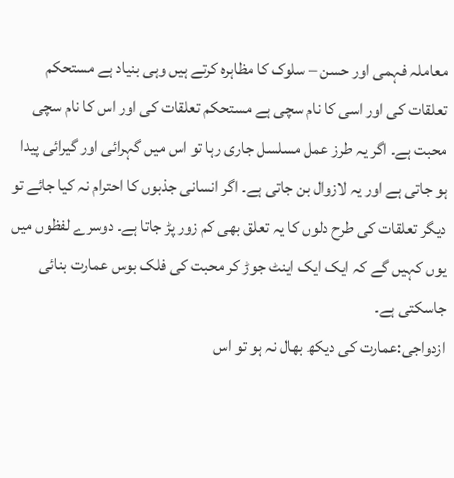معاملہ فہمی اور حسن – سلوک کا مظاہرہ کرتے ہیں وہی بنیاد ہے مستحکم تعلقات کی اور اسی کا نام سچی ہے مستحکم تعلقات کی اور اس کا نام سچی محبت ہے۔ اگر یہ طرز عمل مسلسل جاری رہا تو اس میں گہرائی اور گیرائی پیدا ہو جاتی ہے اور یہ لازوال بن جاتی ہے۔ اگر انسانی جذبوں کا احترام نہ کیا جائے تو دیگر تعلقات کی طرح دلوں کا یہ تعلق بھی کم زور پڑ جاتا ہے۔ دوسرے لفظوں میں یوں کہیں گے کہ ایک ایک اینٹ جوڑ کر محبت کی فلک بوس عمارت بنائی جاسکتی ہے۔
ازدواجی:عمارت کی دیکھ بھال نہ ہو تو اس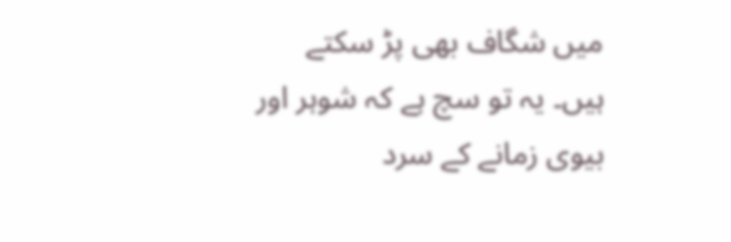میں شگاف بھی پڑ سکتے ہیں۔ یہ تو سچ ہے کہ شوہر اور بیوی زمانے کے سرد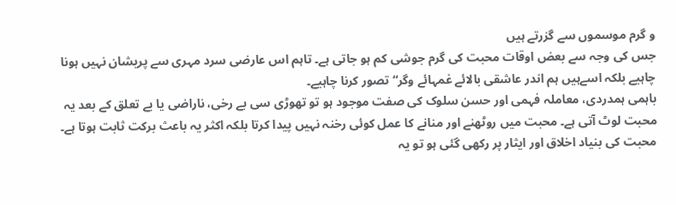و گرم موسموں سے گزرتے ہیں
جس کی وجہ سے بعض اوقات محبت کی گرم جوشی کم ہو جاتی ہے۔ تاہم اس عارضی سرد مہری سے پریشان نہیں ہونا چاہیے بلکہ اسےہیں ہم اندر عاشقی بالائے غمہائے وگر“تصور کرنا چاہیے۔
باہمی ہمدردی، معاملہ فہمی اور حسن سلوک کی صفت موجود ہو تو تھوڑی سی بے رخی، ناراضی یا بے تعلق کے بعد یہ محبت لوٹ آتی ہے۔ محبت میں روٹھنے اور منانے کا عمل کوئی رخنہ نہیں پیدا کرتا بلکہ اکثر یہ باعث برکت ثابت ہوتا ہے۔ محبت کی بنیاد اخلاق اور ایثار پر رکھی گئی ہو تو یہ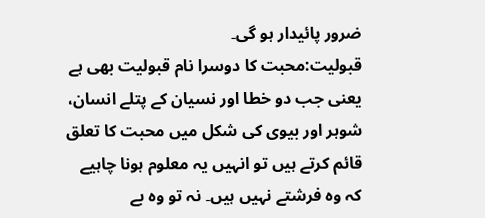ضرور پائیدار ہو گی۔
قبولیت:محبت کا دوسرا نام قبولیت بھی ہے یعنی جب دو خطا اور نسیان کے پتلے انسان، شوہر اور بیوی کی شکل میں محبت کا تعلق قائم کرتے ہیں تو انہیں یہ معلوم ہونا چاہیے کہ وہ فرشتے نہیں ہیں۔ نہ تو وہ بے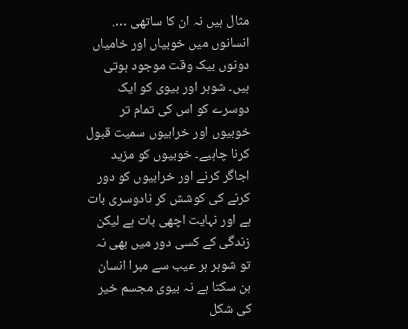مثال ہیں نہ ان کا ساتھی …. انسانوں میں خوبیاں اور خامیاں دونوں بیک وقت موجود ہوتی ہیں۔ شوہر اور بیوی کو ایک دوسرے کو اس کی تمام تر خوبیوں اور خرابیوں سمیت قبول کرنا چاہیے۔ خوبیوں کو مزید اجاگر کرنے اور خرابیوں کو دور کرنے کی کوشش کر نادوسری بات ہے اور نہایت اچھی بات ہے لیکن زندگی کے کسی دور میں بھی نہ تو شوہر ہر عیب سے مبرا انسان بن سکتا ہے نہ بیوی مجسم خیر کی شکل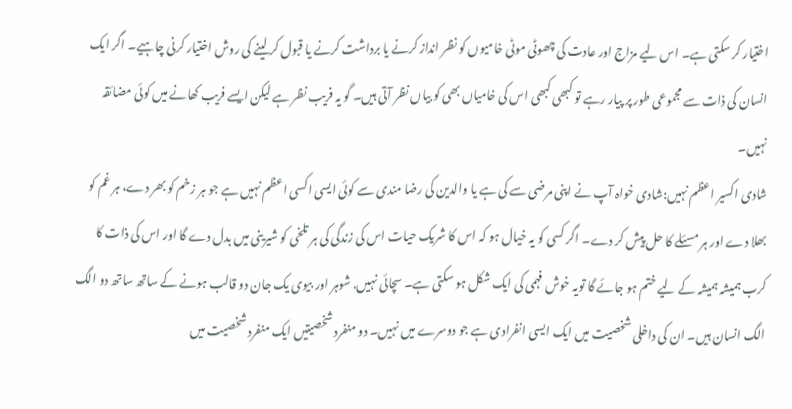اختیار کر سکتی ہے۔ اس لیے مزاج اور عادت کی چھوٹی موٹی خامیوں کو نظر انداز کرنے یا برداشت کرنے یا قبول کر لینے کی روش اختیار کرنی چاہیے۔ اگر ایک انسان کی ذات سے مجموعی طور پر پیار رہے تو کبھی کبھی اس کی خامیاں بھی کو بیاں نظر آتی ہیں۔ گو یہ فریب نظر ہے لیکن ایسے فریب کھانے میں کوئی مضائقہ نہیں۔
شادی اکسیر اعظم نہیں:شادی خواہ آپ نے اپنی مرضی سے کی ہے یا والدین کی رضا مندی سے کوئی ایسی اکسی اعظم نہیں ہے جو ہر زخم کو بھر دے، ہر غم کو بھلا دے اور ہر مسئلے کا حل پیش کر دے۔ اگر کسی کو یہ خیال ہو کہ اس کا شریک حیات اس کی زندگی کی ہر تلخی کو شیرینی میں بدل دے گا اور اس کی ذات کا کرب ہمیشہ ہمیشہ کے لیے ختم ہو جائے گا تویہ خوش فہمی کی ایک شکل ہو سکتی ہے۔ سچائی نہیں. شوہر اور بیوی یک جان دو قالب ہونے کے ساتھ ساتھ دو الگ الگ انسان ہیں۔ ان کی داخلی شخصیت میں ایک ایسی انفرادی ہے جو دوسرے میں نہیں۔ دو منفرد شخصیتیں ایک منفرد شخصیت میں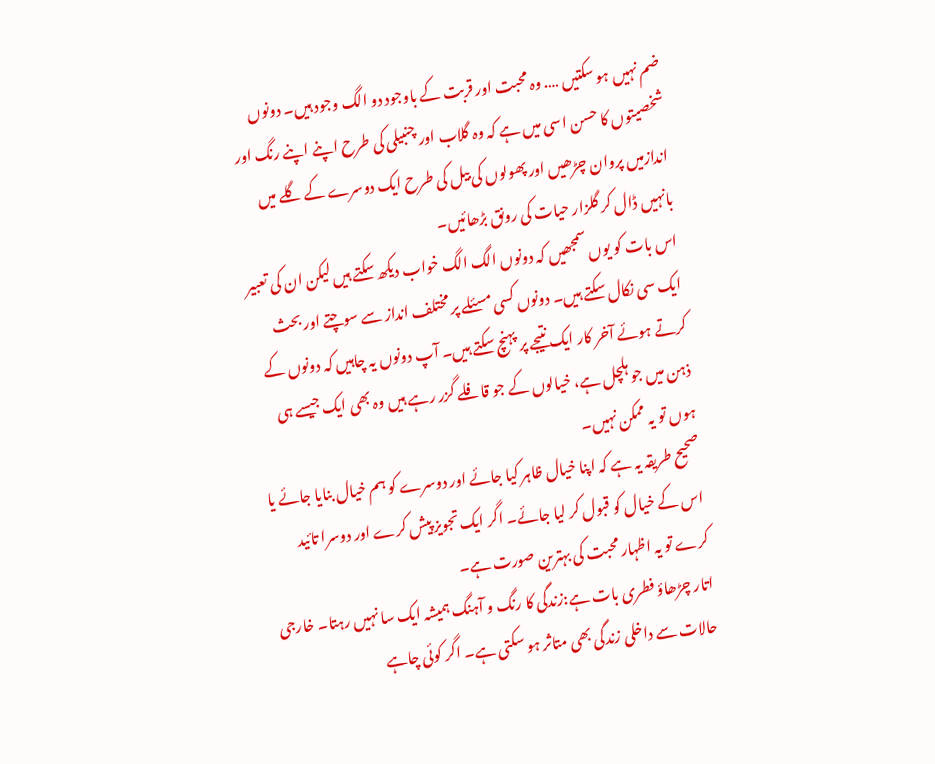ضم نہیں ہو سکتیں …. وہ محبت اور قربت کے باوجود دو الگ وجود ہیں۔ دونوں شخصیتوں کا حسن اسی میں ہے کہ وہ گلاب اور چنبیلی کی طرح اپنے اپنے رنگ اور اندازمیں پروان چڑھیں اور پھولوں کی بیل کی طرح ایک دوسرے کے گلے میں بانہیں ڈال کر گلزار حیات کی رونق بڑھائیں۔
اس بات کو یوں سمجھیں کہ دونوں الگ الگ خواب دیکھ سکتے ہیں لیکن ان کی تعبیر ایک سی نکال سکتے ہیں۔ دونوں کسی مسئلے پر مختلف انداز سے سوچتے اور بحث کرتے ہوئے آخر کار ایک نتیجے پر پہنچ سکتے ہیں۔ آپ دونوں یہ چاہیں کہ دونوں کے ذہن میں جو ہلچل ہے، خیالوں کے جو قافلے گزر رہے ہیں وہ بھی ایک جیسے ہی ہوں تو یہ ممکن نہیں۔
صحیح طریقہ یہ ہے کہ اپنا خیال ظاہر کیا جائے اور دوسرے کو ہم خیال بنایا جائے یا
اس کے خیال کو قبول کر لیا جائے۔ اگر ایک تجویز پیش کرے اور دوسرا تائید کرے تو یہ اظہار محبت کی بہترین صورت ہے۔
اتار چڑھاؤ فطری بات ہے:زندگی کا رنگ و آہنگ ہمیشہ ایک سا نہیں رہتا۔ خارجی حالات سے داخلی زندگی بھی متاثر ہو سکتی ہے۔ اگر کوئی چاہے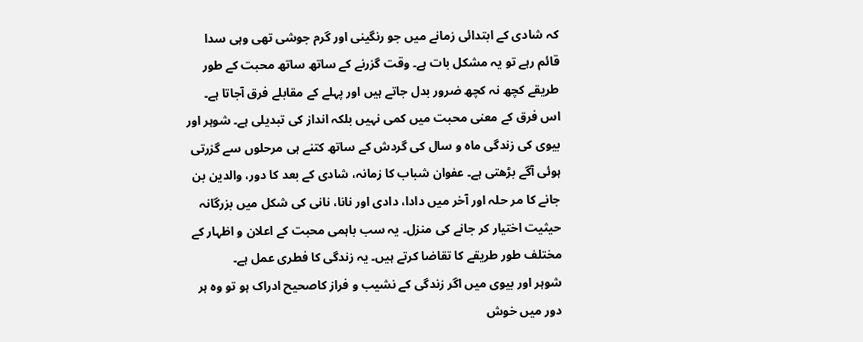کہ شادی کے ابتدائی زمانے میں جو رنگینی اور گرم جوشی تھی وہی سدا قائم رہے تو یہ مشکل بات ہے۔ وقت گزرنے کے ساتھ ساتھ محبت کے طور طریقے کچھ نہ کچھ ضرور بدل جاتے ہیں اور پہلے کے مقابلے فرق آجاتا ہے۔ اس فرق کے معنی محبت میں کمی نہیں بلکہ انداز کی تبدیلی ہے۔ شوہر اور بیوی کی زندگی ماہ و سال کی گردش کے ساتھ کتنے ہی مرحلوں سے گزرتی ہوئی آگے بڑھتی ہے۔ عفوان شباب کا زمانہ، شادی کے بعد کا دور، والدین بن جانے کا مر حلہ اور آخر میں دادا، دادی اور نانا، نانی کی شکل میں بزرگانہ حیثیت اختیار کر جانے کی منزل۔ یہ سب باہمی محبت کے اعلان و اظہار کے مختلف طور طریقے کا تقاضا کرتے ہیں۔ یہ زندگی کا فطری عمل ہے۔
شوہر اور بیوی میں اگر زندگی کے نشیب و فراز کاصحیح ادراک ہو تو وہ ہر دور میں خوش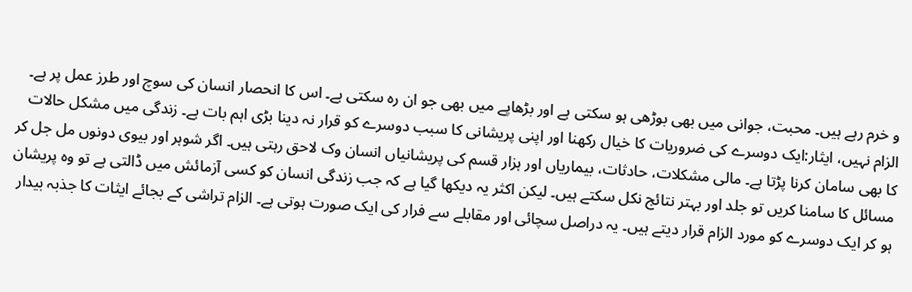و خرم رہے ہیں۔ محبت، جوانی میں بھی بوڑھی ہو سکتی ہے اور بڑھاپے میں بھی جو ان رہ سکتی ہے۔ اس کا انحصار انسان کی سوچ اور طرز عمل پر ہے۔
الزام نہیں، ایثار:ایک دوسرے کی ضروریات کا خیال رکھنا اور اپنی پریشانی کا سبب دوسرے کو قرار نہ دینا بڑی اہم بات ہے۔ زندگی میں مشکل حالات کا بھی سامان کرنا پڑتا ہے۔ مالی مشکلات، حادثات، بیماریاں اور ہزار قسم کی پریشانیاں انسان وک لاحق رہتی ہیں۔ اگر شوہر اور بیوی دونوں مل جل کر مسائل کا سامنا کریں تو جلد اور بہتر نتائج نکل سکتے ہیں۔ لیکن اکثر یہ دیکھا گیا ہے کہ جب زندگی انسان کو کسی آزمائش میں ڈالتی ہے تو وہ پریشان ہو کر ایک دوسرے کو مورد الزام قرار دیتے ہیں۔ یہ دراصل سچائی اور مقابلے سے فرار کی ایک صورت ہوتی ہے۔ الزام تراشی کے بجائے ایثات کا جذبہ بیدار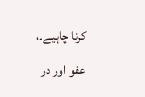کرنا چاہیے۔، عفو اور در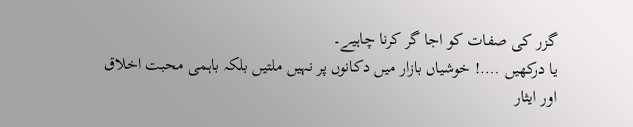گزر کی صفات کو اجا گر کرنا چاہیے۔
یا درکھیں ….! خوشیاں بازار میں دکانوں پر نہیں ملتیں بلکہ باہمی محبت اخلاق اور ایثار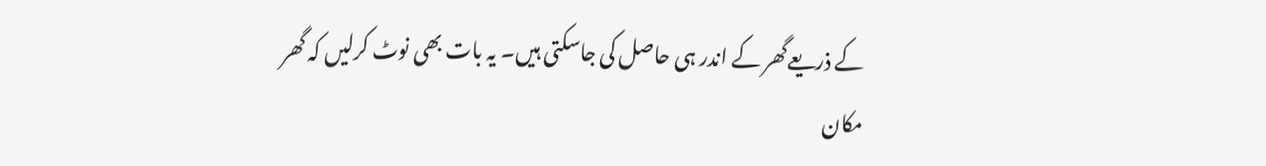کے ذریعےگھر کے اندر ہی حاصل کی جاسکتی ہیں۔ یہ بات بھی نوٹ کرلیں کہ گھر مکان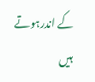کے اندرہوتے ہیں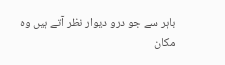باہر سے جو درو دیوار نظر آتے ہیں وہ مکان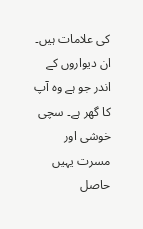کی علامات ہیں۔ ان دیواروں کے اندر جو ہے وہ آپ کا گھر ہے۔ سچی خوشی اور مسرت یہیں حاصل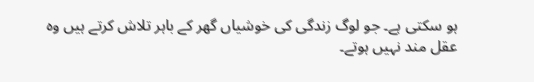ہو سکتی ہے۔ جو لوگ زندگی کی خوشیاں گھر کے باہر تلاش کرتے ہیں وہ عقل مند نہیں ہوتے۔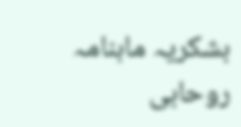بشکریہ ماہنامہ روحابی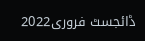ڈائجسٹ فروری2022